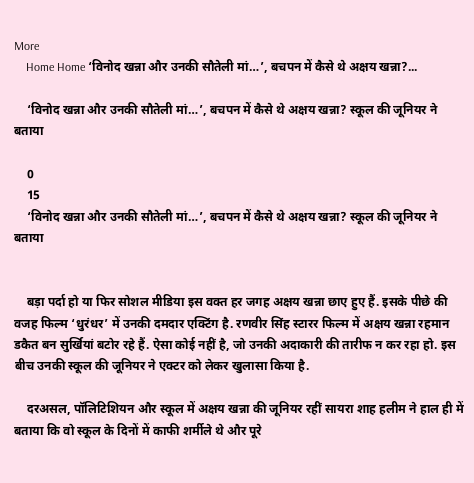More
    Home Home ‘विनोद खन्ना और उनकी सौतेली मां…’, बचपन में कैसे थे अक्षय खन्ना?...

    ‘विनोद खन्ना और उनकी सौतेली मां…’, बचपन में कैसे थे अक्षय खन्ना? स्कूल की जूनियर ने बताया

    0
    15
    ‘विनोद खन्ना और उनकी सौतेली मां…’, बचपन में कैसे थे अक्षय खन्ना? स्कूल की जूनियर ने बताया


    बड़ा पर्दा हो या फिर सोशल मीडिया इस वक्त हर जगह अक्षय खन्ना छाए हुए हैं. इसके पीछे की वजह फिल्म ‘धुरंधर’ में उनकी दमदार एक्टिंग है. रणवीर सिंह स्टारर फिल्म में अक्षय खन्ना रहमान डकैत बन सुर्खियां बटोर रहे हैं. ऐसा कोई नहीं है, जो उनकी अदाकारी की तारीफ न कर रहा हो. इस बीच उनकी स्कूल की जूनियर ने एक्टर को लेकर खुलासा किया है.

    दरअसल, पॉलिटिशियन और स्कूल में अक्षय खन्ना की जूनियर रहीं सायरा शाह हलीम ने हाल ही में बताया कि वो स्कूल के दिनों में काफी शर्मीले थे और पूरे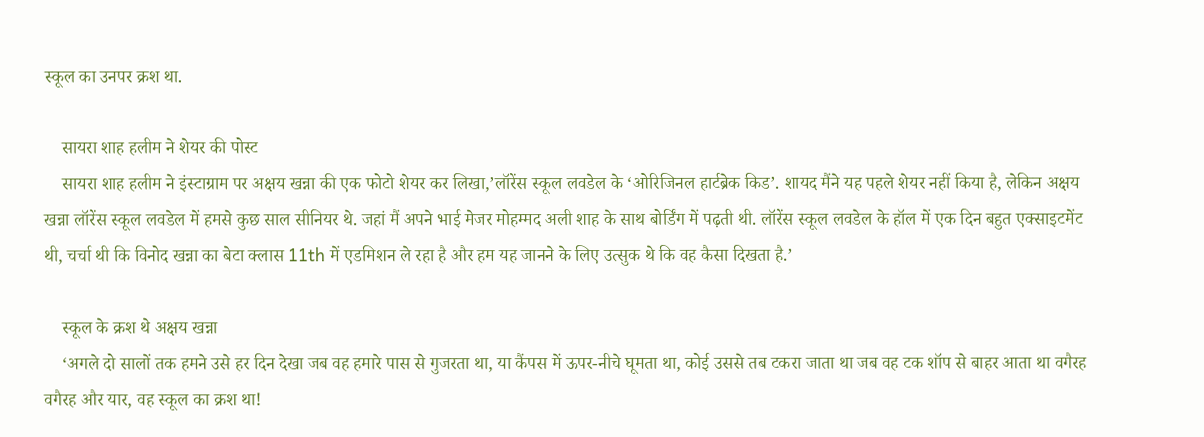स्कूल का उनपर क्रश था.

    सायरा शाह हलीम ने शेयर की पोस्ट
    सायरा शाह हलीम ने इंस्टाग्राम पर अक्षय खन्ना की एक फोटो शेयर कर लिखा,’लॉरेंस स्कूल लवडेल के ‘ओरिजिनल हार्टब्रेक किड’. शायद मैंने यह पहले शेयर नहीं किया है, लेकिन अक्षय खन्ना लॉरेंस स्कूल लवडेल में हमसे कुछ साल सीनियर थे. जहां मैं अपने भाई मेजर मोहम्मद अली शाह के साथ बोर्डिंग में पढ़ती थी. लॉरेंस स्कूल लवडेल के हॉल में एक दिन बहुत एक्साइटमेंट थी, चर्चा थी कि विनोद खन्ना का बेटा क्लास 11th में एडमिशन ले रहा है और हम यह जानने के लिए उत्सुक थे कि वह कैसा दिखता है.’

    स्कूल के क्रश थे अक्षय खन्ना
    ‘अगले दो सालों तक हमने उसे हर दिन देखा जब वह हमारे पास से गुजरता था, या कैंपस में ऊपर-नीचे घूमता था, कोई उससे तब टकरा जाता था जब वह टक शॉप से बाहर आता था वगैरह वगैरह और यार, वह स्कूल का क्रश था!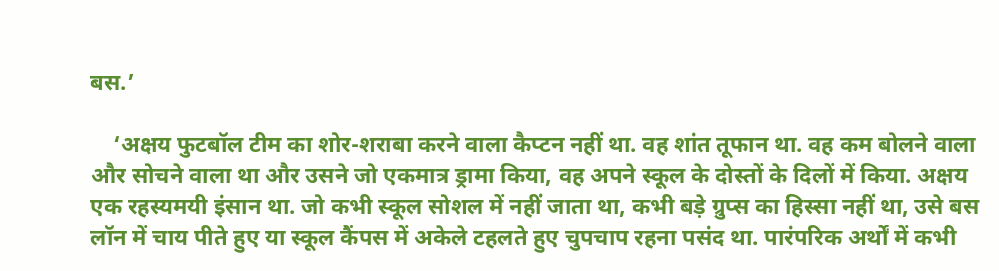बस.’

    ‘अक्षय फुटबॉल टीम का शोर-शराबा करने वाला कैप्टन नहीं था. वह शांत तूफान था. वह कम बोलने वाला और सोचने वाला था और उसने जो एकमात्र ड्रामा किया, वह अपने स्कूल के दोस्तों के दिलों में किया. अक्षय एक रहस्यमयी इंसान था. जो कभी स्कूल सोशल में नहीं जाता था, कभी बड़े ग्रुप्स का हिस्सा नहीं था, उसे बस लॉन में चाय पीते हुए या स्कूल कैंपस में अकेले टहलते हुए चुपचाप रहना पसंद था. पारंपरिक अर्थों में कभी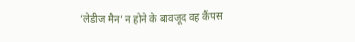‘लेडीज मैन’ न होने के बावजूद वह कैंपस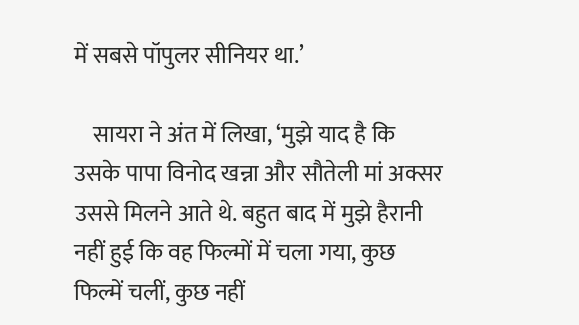में सबसे पॉपुलर सीनियर था.’

    सायरा ने अंत में लिखा, ‘मुझे याद है कि उसके पापा विनोद खन्ना और सौतेली मां अक्सर उससे मिलने आते थे. बहुत बाद में मुझे हैरानी नहीं हुई कि वह फिल्मों में चला गया, कुछ फिल्में चलीं, कुछ नहीं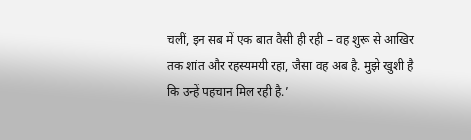चलीं, इन सब में एक बात वैसी ही रही – वह शुरू से आखिर तक शांत और रहस्यमयी रहा, जैसा वह अब है. मुझे खुशी है कि उन्हें पहचान मिल रही है.’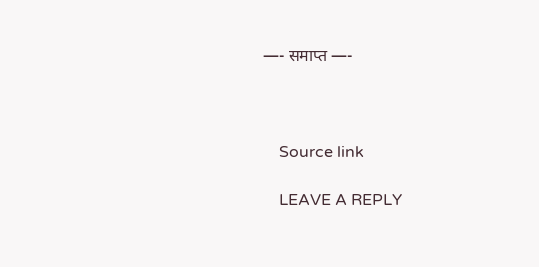—- समाप्त —-



    Source link

    LEAVE A REPLY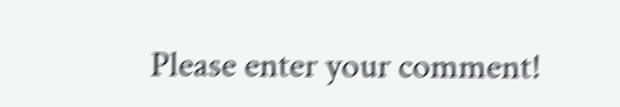Please enter your comment!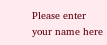Please enter your name here